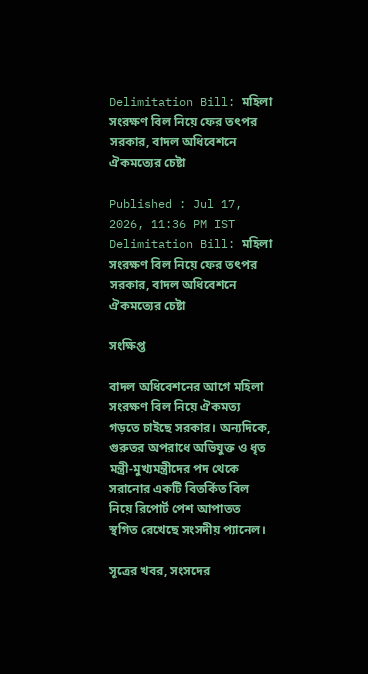Delimitation Bill: মহিলা সংরক্ষণ বিল নিয়ে ফের তৎপর সরকার, বাদল অধিবেশনে ঐকমত্যের চেষ্টা

Published : Jul 17, 2026, 11:36 PM IST
Delimitation Bill: মহিলা সংরক্ষণ বিল নিয়ে ফের তৎপর সরকার, বাদল অধিবেশনে ঐকমত্যের চেষ্টা

সংক্ষিপ্ত

বাদল অধিবেশনের আগে মহিলা সংরক্ষণ বিল নিয়ে ঐকমত্য গড়তে চাইছে সরকার। অন্যদিকে, গুরুতর অপরাধে অভিযুক্ত ও ধৃত মন্ত্রী-মুখ্যমন্ত্রীদের পদ থেকে সরানোর একটি বিতর্কিত বিল নিয়ে রিপোর্ট পেশ আপাতত স্থগিত রেখেছে সংসদীয় প্যানেল।

সূত্রের খবর, সংসদের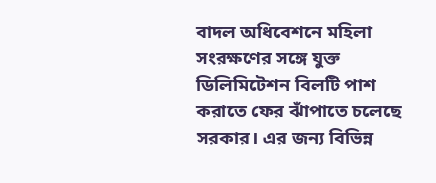বাদল অধিবেশনে মহিলা সংরক্ষণের সঙ্গে যুক্ত ডিলিমিটেশন বিলটি পাশ করাতে ফের ঝাঁপাতে চলেছে সরকার। এর জন্য বিভিন্ন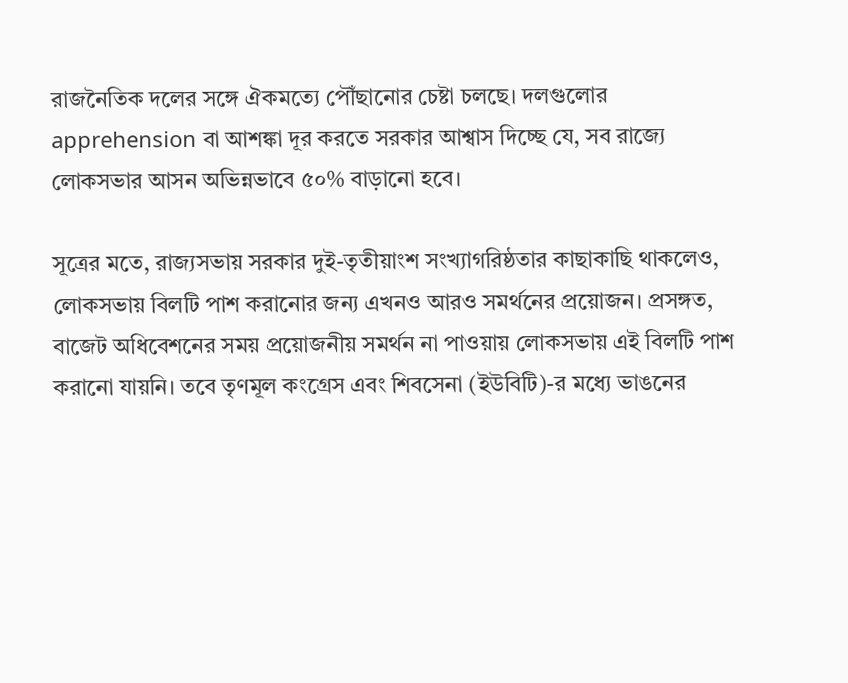রাজনৈতিক দলের সঙ্গে ঐকমত্যে পৌঁছানোর চেষ্টা চলছে। দলগুলোর apprehension বা আশঙ্কা দূর করতে সরকার আশ্বাস দিচ্ছে যে, সব রাজ্যে লোকসভার আসন অভিন্নভাবে ৫০% বাড়ানো হবে।

সূত্রের মতে, রাজ্যসভায় সরকার দুই-তৃতীয়াংশ সংখ্যাগরিষ্ঠতার কাছাকাছি থাকলেও, লোকসভায় বিলটি পাশ করানোর জন্য এখনও আরও সমর্থনের প্রয়োজন। প্রসঙ্গত, বাজেট অধিবেশনের সময় প্রয়োজনীয় সমর্থন না পাওয়ায় লোকসভায় এই বিলটি পাশ করানো যায়নি। তবে তৃণমূল কংগ্রেস এবং শিবসেনা (ইউবিটি)-র মধ্যে ভাঙনের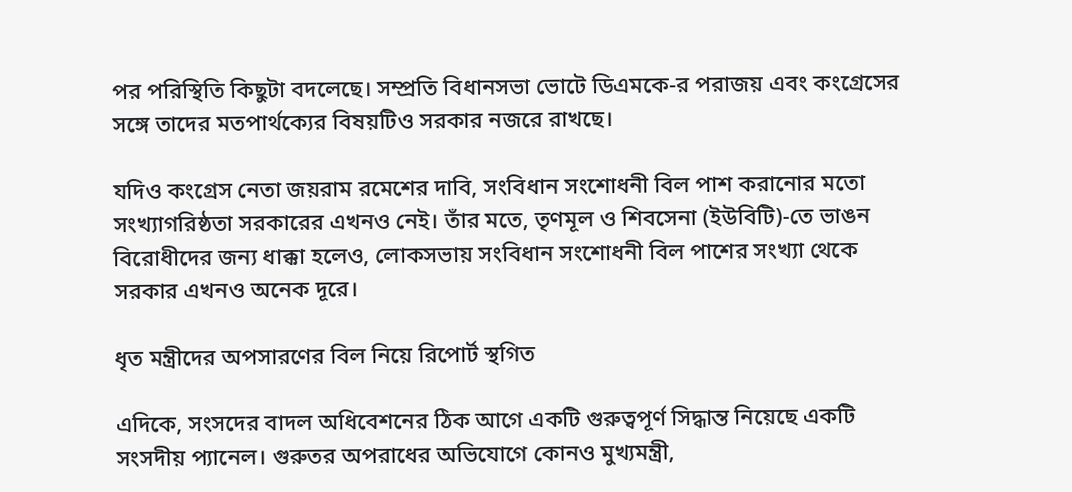পর পরিস্থিতি কিছুটা বদলেছে। সম্প্রতি বিধানসভা ভোটে ডিএমকে-র পরাজয় এবং কংগ্রেসের সঙ্গে তাদের মতপার্থক্যের বিষয়টিও সরকার নজরে রাখছে।

যদিও কংগ্রেস নেতা জয়রাম রমেশের দাবি, সংবিধান সংশোধনী বিল পাশ করানোর মতো সংখ্যাগরিষ্ঠতা সরকারের এখনও নেই। তাঁর মতে, তৃণমূল ও শিবসেনা (ইউবিটি)-তে ভাঙন বিরোধীদের জন্য ধাক্কা হলেও, লোকসভায় সংবিধান সংশোধনী বিল পাশের সংখ্যা থেকে সরকার এখনও অনেক দূরে।

ধৃত মন্ত্রীদের অপসারণের বিল নিয়ে রিপোর্ট স্থগিত

এদিকে, সংসদের বাদল অধিবেশনের ঠিক আগে একটি গুরুত্বপূর্ণ সিদ্ধান্ত নিয়েছে একটি সংসদীয় প্যানেল। গুরুতর অপরাধের অভিযোগে কোনও মুখ্যমন্ত্রী,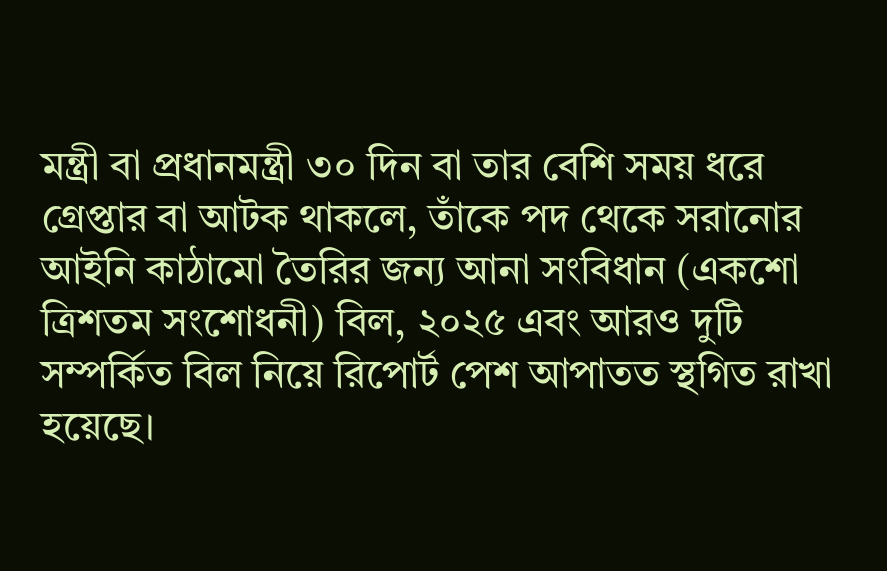মন্ত্রী বা প্রধানমন্ত্রী ৩০ দিন বা তার বেশি সময় ধরে গ্রেপ্তার বা আটক থাকলে, তাঁকে পদ থেকে সরানোর আইনি কাঠামো তৈরির জন্য আনা সংবিধান (একশো ত্রিশতম সংশোধনী) বিল, ২০২৫ এবং আরও দুটি সম্পর্কিত বিল নিয়ে রিপোর্ট পেশ আপাতত স্থগিত রাখা হয়েছে।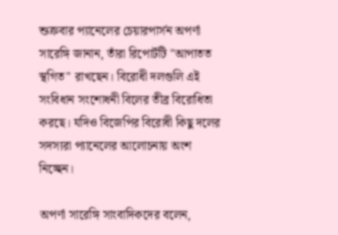শুক্রবার প্যানেলের চেয়ারপার্সন অপর্ণা সারেঙ্গি জানান, তাঁরা রিপোর্টটি "আপাতত স্থগিত" রাখছেন। বিরোধী দলগুলি এই সংবিধান সংশোধনী বিলের তীব্র বিরোধিতা করছে। যদিও বিজেপির বিরোধী কিছু দলের সদস্যরা প্যানেলের আলোচনায় অংশ নিচ্ছেন।

অপর্ণা সারেঙ্গি সাংবাদিকদের বলেন,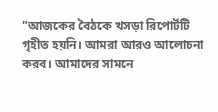"আজকের বৈঠকে খসড়া রিপোর্টটি গৃহীত হয়নি। আমরা আরও আলোচনা করব। আমাদের সামনে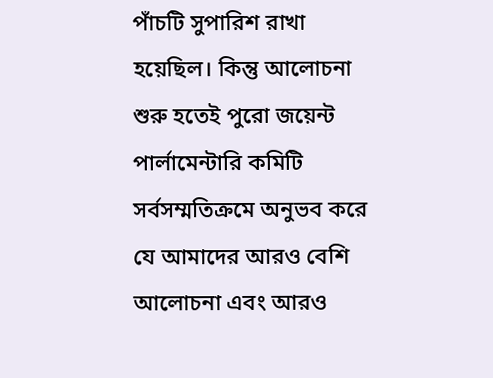পাঁচটি সুপারিশ রাখা হয়েছিল। কিন্তু আলোচনা শুরু হতেই পুরো জয়েন্ট পার্লামেন্টারি কমিটি সর্বসম্মতিক্রমে অনুভব করে যে আমাদের আরও বেশি আলোচনা এবং আরও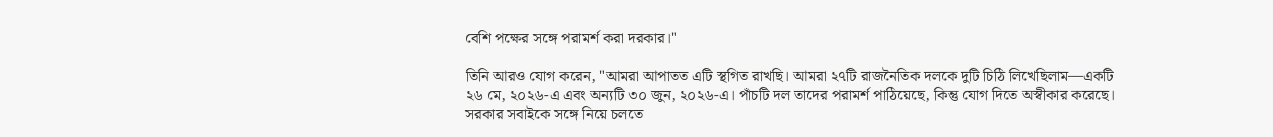বেশি পক্ষের সঙ্গে পরামর্শ করা দরকার।"

তিনি আরও যোগ করেন, "আমরা আপাতত এটি স্থগিত রাখছি। আমরা ২৭টি রাজনৈতিক দলকে দুটি চিঠি লিখেছিলাম—একটি ২৬ মে, ২০২৬-এ এবং অন্যটি ৩০ জুন, ২০২৬-এ। পাঁচটি দল তাদের পরামর্শ পাঠিয়েছে, কিন্তু যোগ দিতে অস্বীকার করেছে। সরকার সবাইকে সঙ্গে নিয়ে চলতে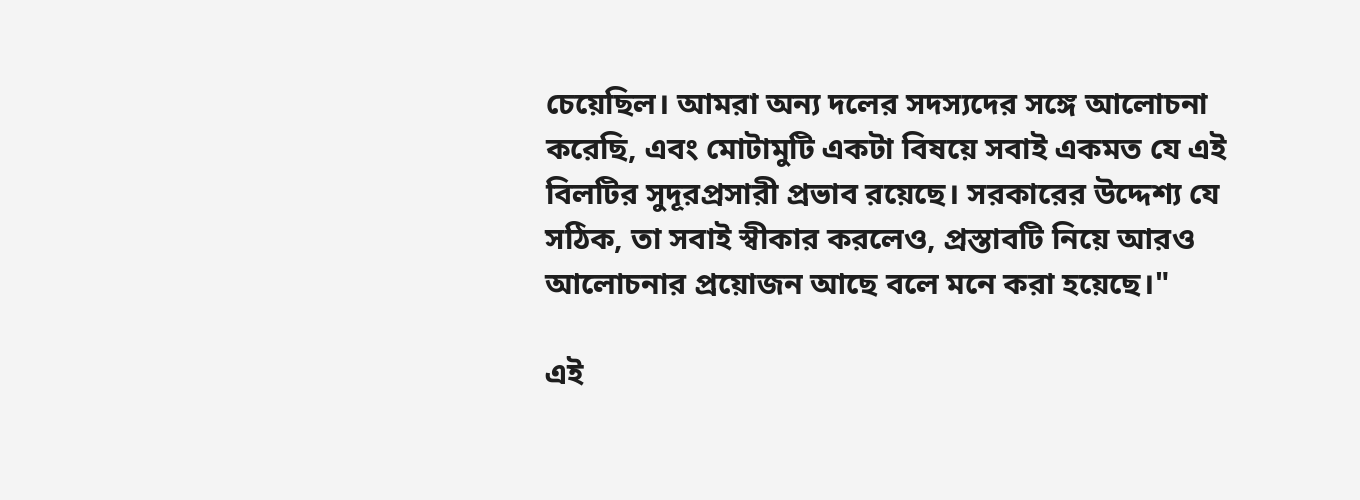চেয়েছিল। আমরা অন্য দলের সদস্যদের সঙ্গে আলোচনা করেছি, এবং মোটামুটি একটা বিষয়ে সবাই একমত যে এই বিলটির সুদূরপ্রসারী প্রভাব রয়েছে। সরকারের উদ্দেশ্য যে সঠিক, তা সবাই স্বীকার করলেও, প্রস্তাবটি নিয়ে আরও আলোচনার প্রয়োজন আছে বলে মনে করা হয়েছে।"

এই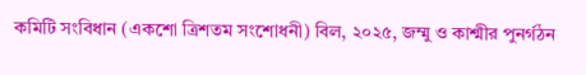কমিটি সংবিধান (একশো ত্রিশতম সংশোধনী) বিল, ২০২৫, জম্মু ও কাশ্মীর পুনর্গঠন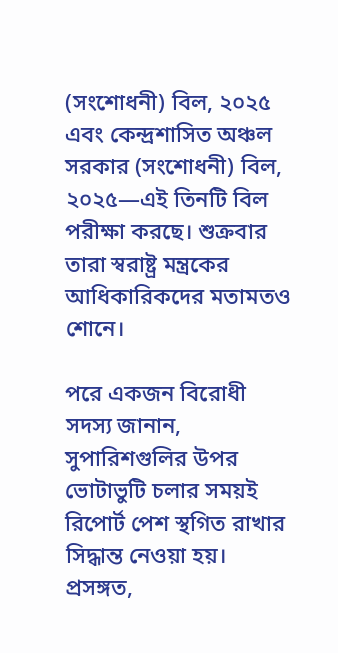(সংশোধনী) বিল, ২০২৫ এবং কেন্দ্রশাসিত অঞ্চল সরকার (সংশোধনী) বিল, ২০২৫—এই তিনটি বিল পরীক্ষা করছে। শুক্রবার তারা স্বরাষ্ট্র মন্ত্রকের আধিকারিকদের মতামতও শোনে।

পরে একজন বিরোধী সদস্য জানান, সুপারিশগুলির উপর ভোটাভুটি চলার সময়ই রিপোর্ট পেশ স্থগিত রাখার সিদ্ধান্ত নেওয়া হয়। প্রসঙ্গত,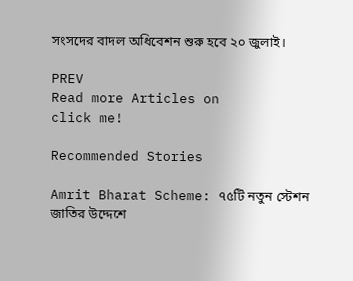সংসদের বাদল অধিবেশন শুরু হবে ২০ জুলাই।

PREV
Read more Articles on
click me!

Recommended Stories

Amrit Bharat Scheme: ৭৫টি নতুন স্টেশন জাতির উদ্দেশে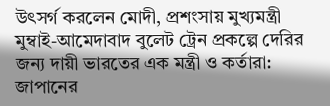উৎসর্গ করলেন মোদী, প্রশংসায় মুখ্যমন্ত্রী
মুম্বাই-আমেদাবাদ বুলেট ট্রেন প্রকল্পে দেরির জন্য দায়ী ভারতের এক মন্ত্রী ও কর্তারা: জাপানের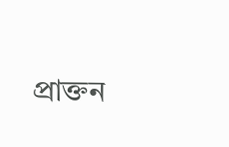প্রাক্তন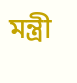মন্ত্রী